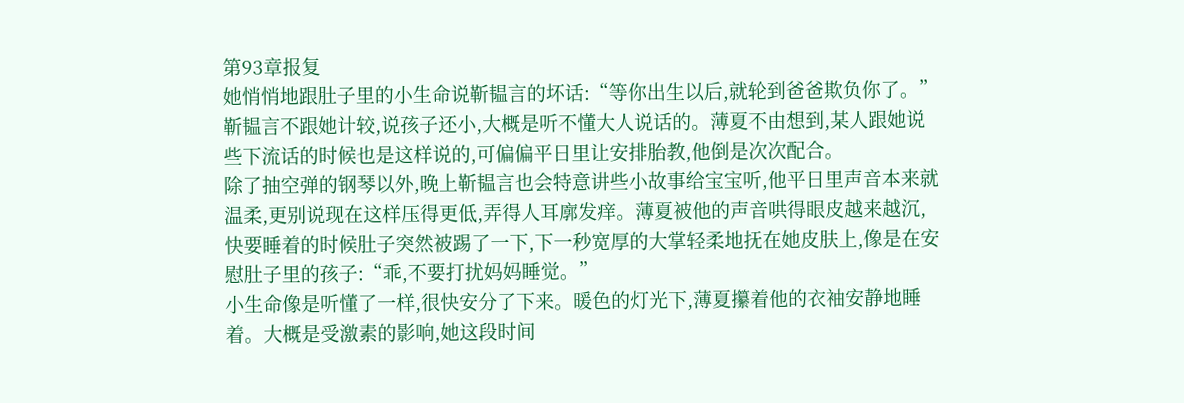第93章报复
她悄悄地跟肚子里的小生命说靳韫言的坏话:“等你出生以后,就轮到爸爸欺负你了。”
靳韫言不跟她计较,说孩子还小,大概是听不懂大人说话的。薄夏不由想到,某人跟她说些下流话的时候也是这样说的,可偏偏平日里让安排胎教,他倒是次次配合。
除了抽空弹的钢琴以外,晚上靳韫言也会特意讲些小故事给宝宝听,他平日里声音本来就温柔,更别说现在这样压得更低,弄得人耳廓发痒。薄夏被他的声音哄得眼皮越来越沉,快要睡着的时候肚子突然被踢了一下,下一秒宽厚的大掌轻柔地抚在她皮肤上,像是在安慰肚子里的孩子:“乖,不要打扰妈妈睡觉。”
小生命像是听懂了一样,很快安分了下来。暖色的灯光下,薄夏攥着他的衣袖安静地睡着。大概是受激素的影响,她这段时间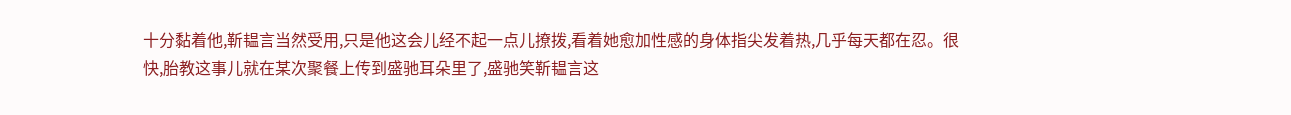十分黏着他,靳韫言当然受用,只是他这会儿经不起一点儿撩拨,看着她愈加性感的身体指尖发着热,几乎每天都在忍。很快,胎教这事儿就在某次聚餐上传到盛驰耳朵里了,盛驰笑靳韫言这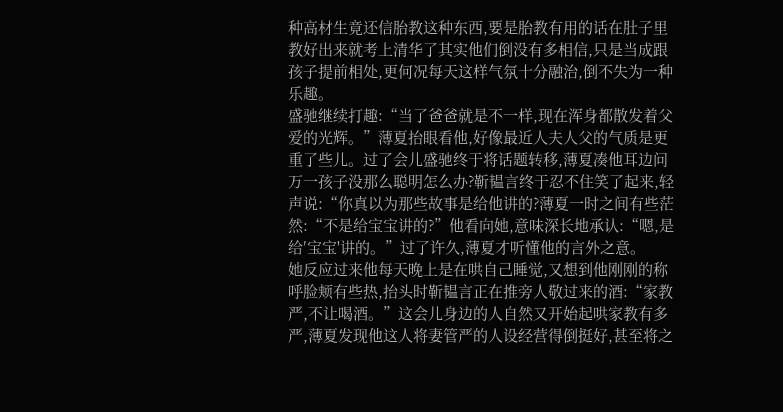种高材生竟还信胎教这种东西,要是胎教有用的话在肚子里教好出来就考上清华了其实他们倒没有多相信,只是当成跟孩子提前相处,更何况每天这样气氛十分融治,倒不失为一种乐趣。
盛驰继续打趣:“当了爸爸就是不一样,现在浑身都散发着父爱的光辉。”薄夏抬眼看他,好像最近人夫人父的气质是更重了些儿。过了会儿盛驰终于将话题转移,薄夏凑他耳边问万一孩子没那么聪明怎么办?靳韫言终于忍不住笑了起来,轻声说:“你真以为那些故事是给他讲的?薄夏一时之间有些茫然:“不是给宝宝讲的?”他看向她,意味深长地承认:“嗯,是给′宝宝'讲的。”过了许久,薄夏才听懂他的言外之意。
她反应过来他每天晚上是在哄自己睡觉,又想到他刚刚的称呼脸颊有些热,抬头时靳韫言正在推旁人敬过来的酒:“家教严,不让喝酒。”这会儿身边的人自然又开始起哄家教有多严,薄夏发现他这人将妻管严的人设经营得倒挺好,甚至将之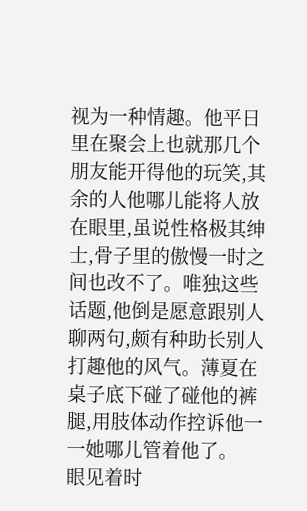视为一种情趣。他平日里在聚会上也就那几个朋友能开得他的玩笑,其余的人他哪儿能将人放在眼里,虽说性格极其绅士,骨子里的傲慢一时之间也改不了。唯独这些话题,他倒是愿意跟别人聊两句,颇有种助长别人打趣他的风气。薄夏在桌子底下碰了碰他的裤腿,用肢体动作控诉他一一她哪儿管着他了。
眼见着时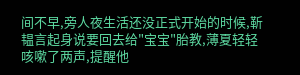间不早,旁人夜生活还没正式开始的时候,靳韫言起身说要回去给"宝宝"胎教,薄夏轻轻咳嗽了两声,提醒他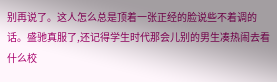别再说了。这人怎么总是顶着一张正经的脸说些不着调的话。盛驰真服了,还记得学生时代那会儿别的男生凑热闹去看什么校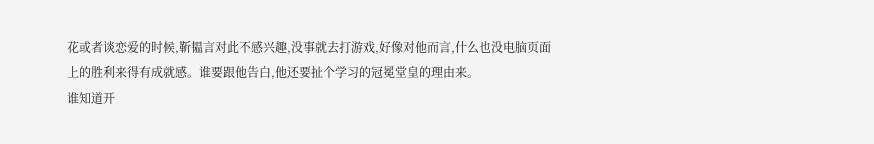花或者谈恋爱的时候,靳韫言对此不感兴趣,没事就去打游戏,好像对他而言,什么也没电脑页面上的胜利来得有成就感。谁要跟他告白,他还要扯个学习的冠冕堂皇的理由来。
谁知道开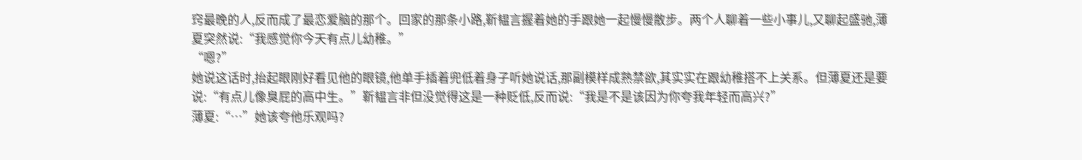窍最晚的人,反而成了最恋爱脑的那个。回家的那条小路,靳韫言握着她的手跟她一起慢慢散步。两个人聊着一些小事儿,又聊起盛驰,薄夏突然说:“我感觉你今天有点儿幼稚。”
“嗯?”
她说这话时,抬起眼刚好看见他的眼镜,他单手插着兜低着身子听她说话,那副模样成熟禁欲,其实实在跟幼稚搭不上关系。但薄夏还是要说:“有点儿像臭屁的高中生。”靳韫言非但没觉得这是一种贬低,反而说:“我是不是该因为你夸我年轻而高兴?”
薄夏:“…”她该夸他乐观吗?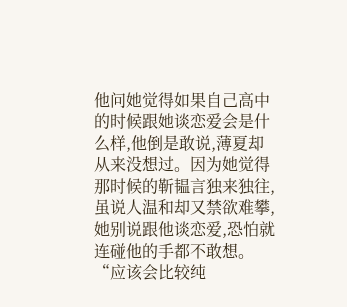他问她觉得如果自己高中的时候跟她谈恋爱会是什么样,他倒是敢说,薄夏却从来没想过。因为她觉得那时候的靳韫言独来独往,虽说人温和却又禁欲难攀,她别说跟他谈恋爱,恐怕就连碰他的手都不敢想。“应该会比较纯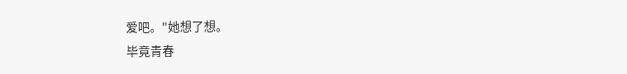爱吧。"她想了想。
毕竟青春